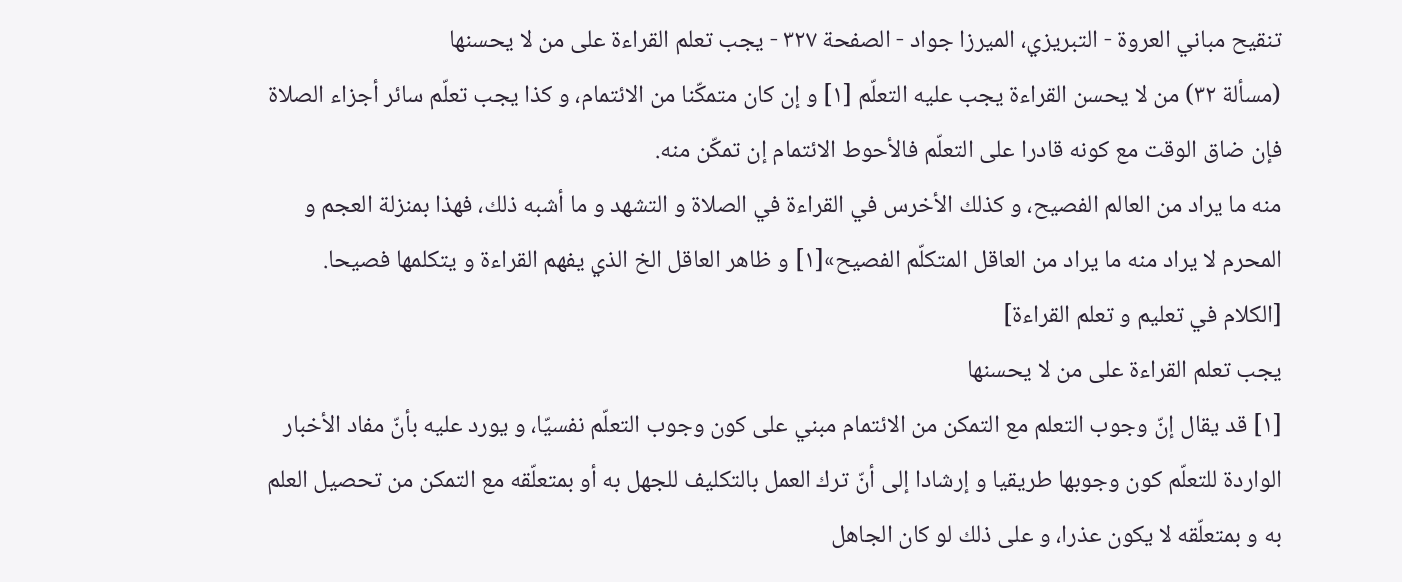تنقيح مباني العروة - التبريزي، الميرزا جواد - الصفحة ٣٢٧ - يجب تعلم القراءة على من لا يحسنها
(مسألة ٣٢) من لا يحسن القراءة يجب عليه التعلّم [١] و إن كان متمكّنا من الائتمام، و كذا يجب تعلّم سائر أجزاء الصلاة فإن ضاق الوقت مع كونه قادرا على التعلّم فالأحوط الائتمام إن تمكّن منه.
منه ما يراد من العالم الفصيح، و كذلك الأخرس في القراءة في الصلاة و التشهد و ما أشبه ذلك، فهذا بمنزلة العجم و المحرم لا يراد منه ما يراد من العاقل المتكلّم الفصيح»[١] و ظاهر العاقل الخ الذي يفهم القراءة و يتكلمها فصيحا.
[الكلام في تعليم و تعلم القراءة]
يجب تعلم القراءة على من لا يحسنها
[١] قد يقال إنّ وجوب التعلم مع التمكن من الائتمام مبني على كون وجوب التعلّم نفسيّا، و يورد عليه بأنّ مفاد الأخبار الواردة للتعلّم كون وجوبها طريقيا و إرشادا إلى أنّ ترك العمل بالتكليف للجهل به أو بمتعلّقه مع التمكن من تحصيل العلم به و بمتعلّقه لا يكون عذرا، و على ذلك لو كان الجاهل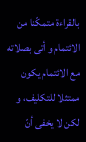بالقراءة متمكّنا من الائتمام و أتى بصلاته مع الائتمام يكون ممتثلا للتكليف، و لكن لا يخفى أنّ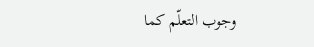وجوب التعلّم كما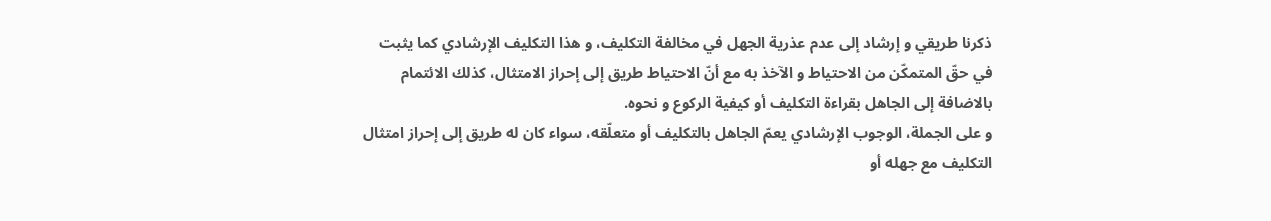ذكرنا طريقي و إرشاد إلى عدم عذرية الجهل في مخالفة التكليف، و هذا التكليف الإرشادي كما يثبت في حقّ المتمكّن من الاحتياط و الآخذ به مع أنّ الاحتياط طريق إلى إحراز الامتثال، كذلك الائتمام بالاضافة إلى الجاهل بقراءة التكليف أو كيفية الركوع و نحوه.
و على الجملة، الوجوب الإرشادي يعمّ الجاهل بالتكليف أو متعلّقه، سواء كان له طريق إلى إحراز امتثال التكليف مع جهله أو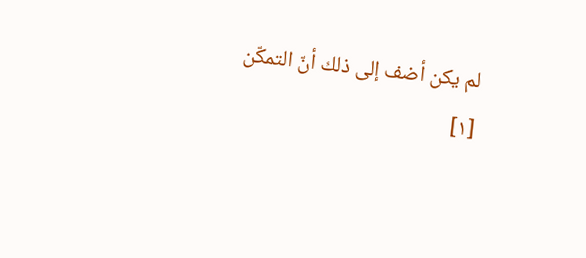لم يكن أضف إلى ذلك أنّ التمكّن
[١]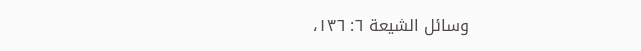وسائل الشيعة ٦: ١٣٦،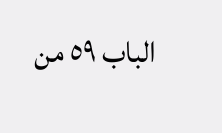الباب ٥٩ من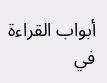أبواب القراءة في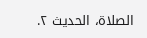الصلاة، الحديث ٢.